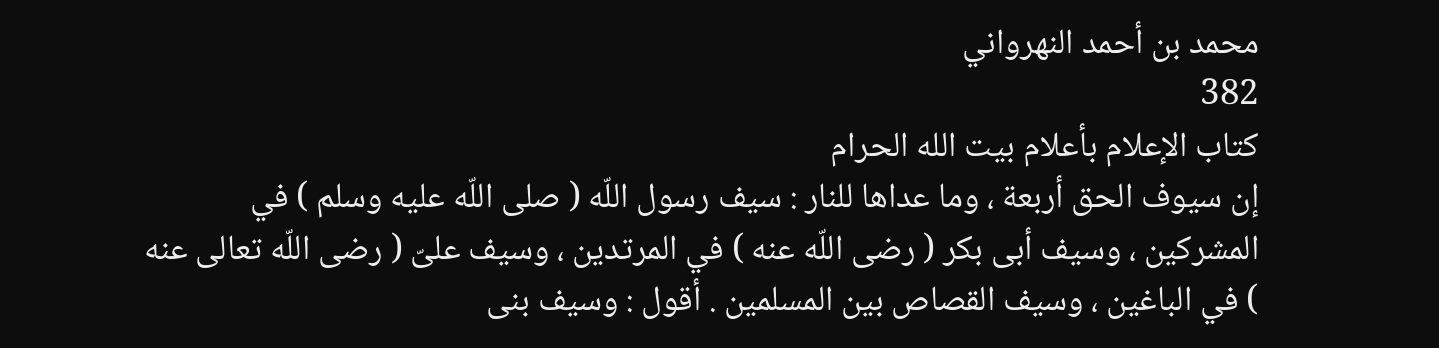محمد بن أحمد النهرواني
382
كتاب الإعلام بأعلام بيت الله الحرام
إن سيوف الحق أربعة ، وما عداها للنار : سيف رسول اللّه ( صلى اللّه عليه وسلم ) في المشركين ، وسيف أبى بكر ( رضى اللّه عنه ) في المرتدين ، وسيف علىّ ( رضى اللّه تعالى عنه ) في الباغين ، وسيف القصاص بين المسلمين . أقول : وسيف بنى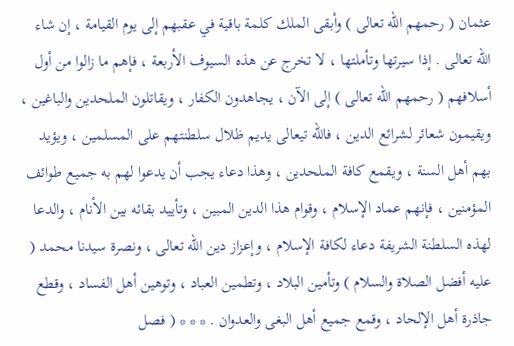عثمان ( رحمهم اللّه تعالى ) وأبقى الملك كلمة باقية في عقبهم إلى يوم القيامة ، إن شاء اللّه تعالى . إذا سيرتها وتأملتها ، لا تخرج عن هذه السيوف الأربعة ، فإهم ما زالوا من أول أسلافهم ( رحمهم اللّه تعالى ) إلى الآن ، يجاهدون الكفار ، ويقاتلون الملحدين والباغين ، ويقيمون شعائر لشرائع الدين ، فاللّه تيعالى يديم ظلال سلطنتهم على المسلمين ، ويؤيد بهم أهل السنة ، ويقمع كافة الملحدين ، وهذا دعاء يجب أن يدعوا لهم به جميع طوائف المؤمنين ، فإنهم عماد الإسلام ، وقوام هذا الدين المبين ، وتأييد بقائه بين الأنام ، والدعا لهذه السلطنة الشريفة دعاء لكافة الإسلام ، وإعزاز دين اللّه تعالى ، ونصرة سيدنا محمد ( عليه أفضل الصلاة والسلام ) وتأمين البلاد ، وتطمين العباد ، وتوهين أهل الفساد ، وقطع جاذرة أهل الإلحاد ، وقمع جميع أهل البغى والعدوان . * * * ( فصل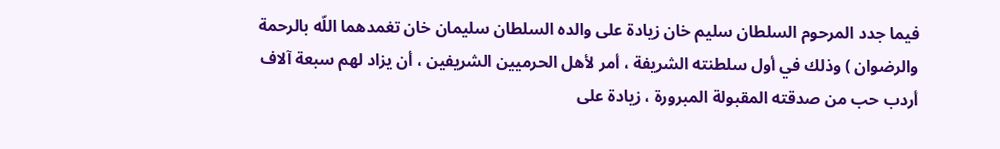فيما جدد المرحوم السلطان سليم خان زيادة على والده السلطان سليمان خان تغمدهما اللّه بالرحمة والرضوان ) وذلك في أول سلطنته الشريفة ، أمر لأهل الحرميين الشريفين ، أن يزاد لهم سبعة آلاف أردب حب من صدقته المقبولة المبرورة ، زيادة على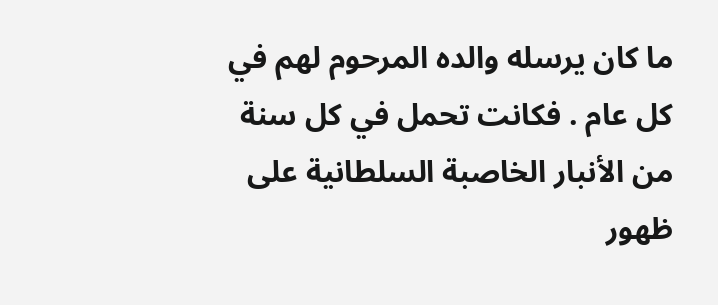ما كان يرسله والده المرحوم لهم في كل عام . فكانت تحمل في كل سنة من الأنبار الخاصبة السلطانية على ظهور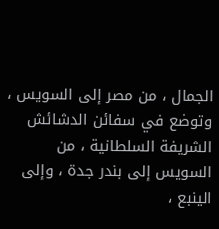الجمال ، من مصر إلى السويس ، وتوضع في سفائن الدشائش الشريفة السلطانية ، من السويس إلى بندر جدة ، وإلى الينبع ،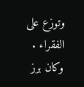وتوزع على الفقراء . وكان برز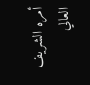أمره الشريف العالي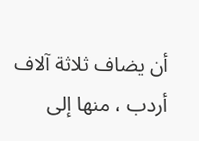أن يضاف ثلاثة آلاف أردب ، منها إلى